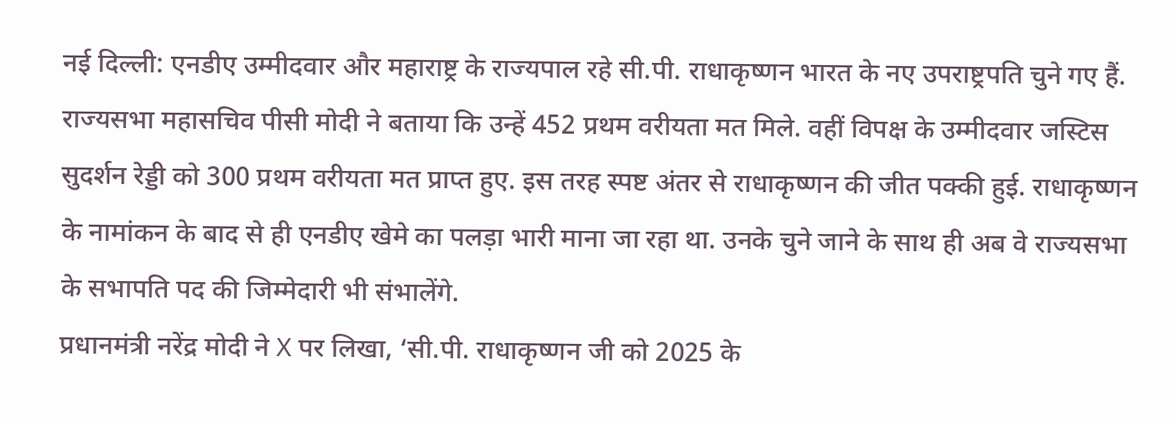नई दिल्ली: एनडीए उम्मीदवार और महाराष्ट्र के राज्यपाल रहे सी.पी. राधाकृष्णन भारत के नए उपराष्ट्रपति चुने गए हैं. राज्यसभा महासचिव पीसी मोदी ने बताया कि उन्हें 452 प्रथम वरीयता मत मिले. वहीं विपक्ष के उम्मीदवार जस्टिस सुदर्शन रेड्डी को 300 प्रथम वरीयता मत प्राप्त हुए. इस तरह स्पष्ट अंतर से राधाकृष्णन की जीत पक्की हुई. राधाकृष्णन के नामांकन के बाद से ही एनडीए खेमे का पलड़ा भारी माना जा रहा था. उनके चुने जाने के साथ ही अब वे राज्यसभा के सभापति पद की जिम्मेदारी भी संभालेंगे.
प्रधानमंत्री नरेंद्र मोदी ने X पर लिखा, ‘सी.पी. राधाकृष्णन जी को 2025 के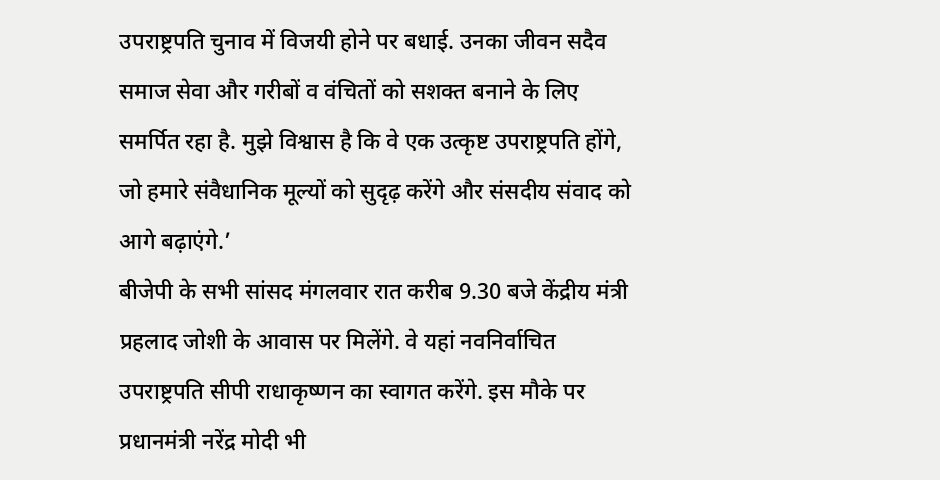उपराष्ट्रपति चुनाव में विजयी होने पर बधाई. उनका जीवन सदैव समाज सेवा और गरीबों व वंचितों को सशक्त बनाने के लिए समर्पित रहा है. मुझे विश्वास है कि वे एक उत्कृष्ट उपराष्ट्रपति होंगे, जो हमारे संवैधानिक मूल्यों को सुदृढ़ करेंगे और संसदीय संवाद को आगे बढ़ाएंगे.’
बीजेपी के सभी सांसद मंगलवार रात करीब 9.30 बजे केंद्रीय मंत्री प्रहलाद जोशी के आवास पर मिलेंगे. वे यहां नवनिर्वाचित उपराष्ट्रपति सीपी राधाकृष्णन का स्वागत करेंगे. इस मौके पर प्रधानमंत्री नरेंद्र मोदी भी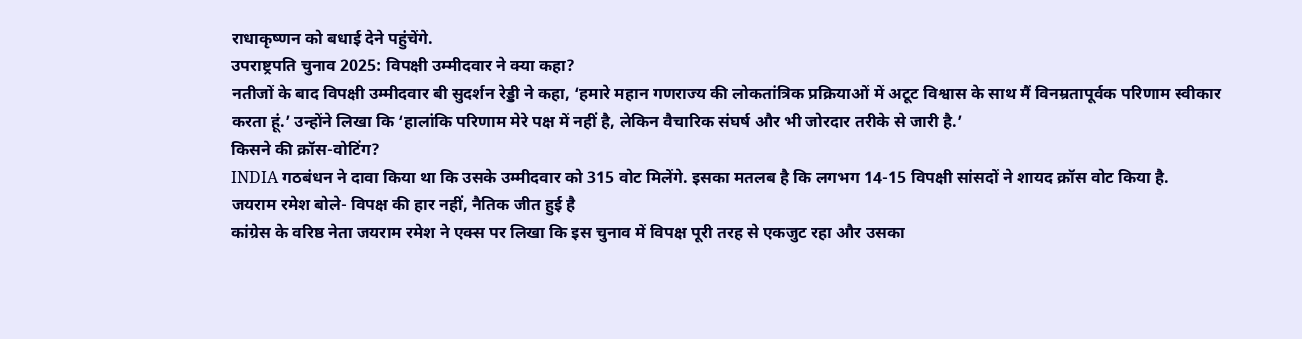राधाकृष्णन को बधाई देने पहुंचेंगे.
उपराष्ट्रपति चुनाव 2025: विपक्षी उम्मीदवार ने क्या कहा?
नतीजों के बाद विपक्षी उम्मीदवार बी सुदर्शन रेड्डी ने कहा, ‘हमारे महान गणराज्य की लोकतांत्रिक प्रक्रियाओं में अटूट विश्वास के साथ मैं विनम्रतापूर्वक परिणाम स्वीकार करता हूं.’ उन्होंने लिखा कि ‘हालांकि परिणाम मेरे पक्ष में नहीं है, लेकिन वैचारिक संघर्ष और भी जोरदार तरीके से जारी है.’
किसने की क्रॉस-वोटिंग?
INDIA गठबंधन ने दावा किया था कि उसके उम्मीदवार को 315 वोट मिलेंगे. इसका मतलब है कि लगभग 14-15 विपक्षी सांसदों ने शायद क्रॉस वोट किया है.
जयराम रमेश बोले- विपक्ष की हार नहीं, नैतिक जीत हुई है
कांग्रेस के वरिष्ठ नेता जयराम रमेश ने एक्स पर लिखा कि इस चुनाव में विपक्ष पूरी तरह से एकजुट रहा और उसका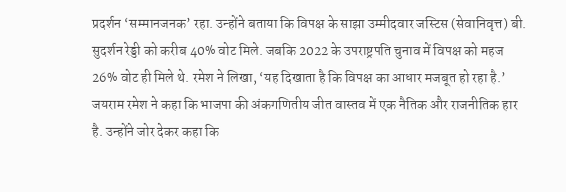प्रदर्शन ‘सम्मानजनक’ रहा. उन्होंने बताया कि विपक्ष के साझा उम्मीदवार जस्टिस (सेवानिवृत्त) बी. सुदर्शन रेड्डी को करीब 40% वोट मिले. जबकि 2022 के उपराष्ट्रपति चुनाव में विपक्ष को महज 26% वोट ही मिले थे. रमेश ने लिखा, ‘यह दिखाता है कि विपक्ष का आधार मजबूत हो रहा है.’
जयराम रमेश ने कहा कि भाजपा की अंकगणितीय जीत वास्तव में एक नैतिक और राजनीतिक हार है. उन्होंने जोर देकर कहा कि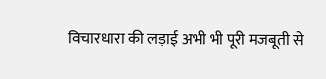विचारधारा की लड़ाई अभी भी पूरी मजबूती से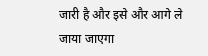जारी है और इसे और आगे ले जाया जाएगा